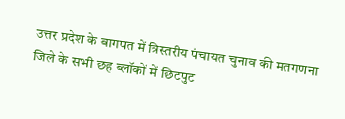उत्तर प्रदेश के बागपत में त्रिस्तरीय पंचायत चुनाव की मतगणना जिले के सभी छह ब्लॉकों में छिटपुट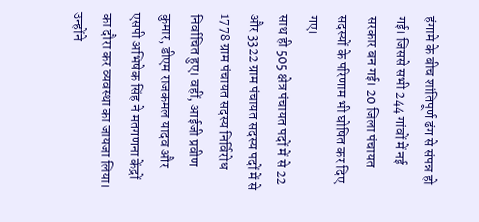हंगामे के बीच शांतिपूर्ण ढंग से संपन्न हो गई। जिससे सभी 244 गांवों में नई सरकार बन गई। 20 जिला पंचायत सदस्यों के परिणाम भी घोषित कर दिए गए।
साथ ही 505 क्षेत्र पंचायत पदों में से 22 और 3322 ग्राम पंचायत सदस्य पदों में से 1778 ग्राम पंचायत सदस्य निर्विरोध निर्वाचित हुए। वहीं, आईजी प्रवीण कुमार, डीएम राजकमल यादव और एसपी अभिषेक सिंह ने मतगणना केंद्रों का दौरा कर व्यवस्था का जायजा लिया। उन्होंने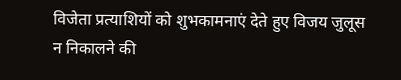विजेता प्रत्याशियों को शुभकामनाएं देते हुए विजय जुलूस न निकालने की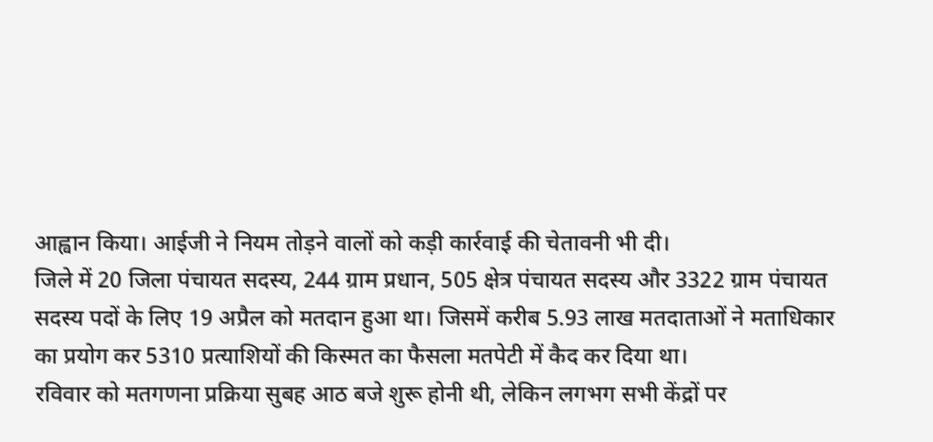आह्वान किया। आईजी ने नियम तोड़ने वालों को कड़ी कार्रवाई की चेतावनी भी दी।
जिले में 20 जिला पंचायत सदस्य, 244 ग्राम प्रधान, 505 क्षेत्र पंचायत सदस्य और 3322 ग्राम पंचायत सदस्य पदों के लिए 19 अप्रैल को मतदान हुआ था। जिसमें करीब 5.93 लाख मतदाताओं ने मताधिकार का प्रयोग कर 5310 प्रत्याशियों की किस्मत का फैसला मतपेटी में कैद कर दिया था।
रविवार को मतगणना प्रक्रिया सुबह आठ बजे शुरू होनी थी, लेकिन लगभग सभी केंद्रों पर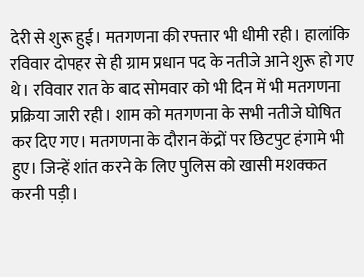देरी से शुरू हुई। मतगणना की रफ्तार भी धीमी रही। हालांकि रविवार दोपहर से ही ग्राम प्रधान पद के नतीजे आने शुरू हो गए थे। रविवार रात के बाद सोमवार को भी दिन में भी मतगणना प्रक्रिया जारी रही। शाम को मतगणना के सभी नतीजे घोषित कर दिए गए। मतगणना के दौरान केंद्रों पर छिटपुट हंगामे भी हुए। जिन्हें शांत करने के लिए पुलिस को खासी मशक्कत करनी पड़ी।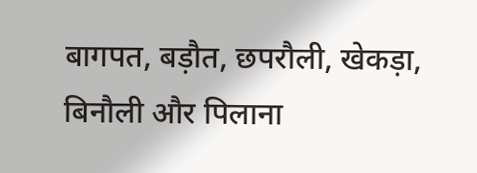बागपत, बड़ौत, छपरौली, खेकड़ा, बिनौली और पिलाना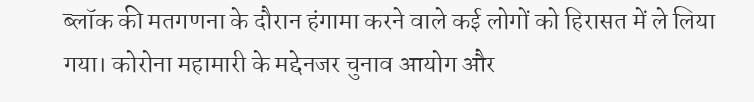ब्लॉक की मतगणना के दौरान हंगामा करने वाले कई लोगों को हिरासत में ले लिया गया। कोरोना महामारी के मद्देनजर चुनाव आयोग और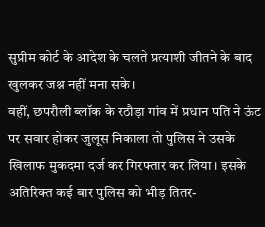सुप्रीम कोर्ट के आदेश के चलते प्रत्याशी जीतने के बाद खुलकर जश्न नहीं मना सके।
वहीं, छपरौली ब्लॉक के रठौड़ा गांव में प्रधान पति ने ऊंट पर सवार होकर जुलूस निकाला तो पुलिस ने उसके खिलाफ मुकदमा दर्ज कर गिरफ्तार कर लिया। इसके अतिरिक्त कई बार पुलिस को भीड़ तितर-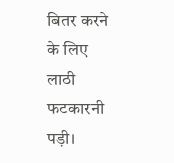बितर करने के लिए लाठी फटकारनी पड़ी।